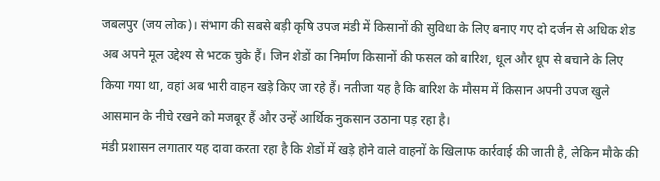जबलपुर (जय लोक)। संभाग की सबसे बड़ी कृषि उपज मंडी में किसानों की सुविधा के लिए बनाए गए दो दर्जन से अधिक शेड अब अपने मूल उद्देश्य से भटक चुके हैं। जिन शेडों का निर्माण किसानों की फसल को बारिश, धूल और धूप से बचाने के लिए किया गया था, वहां अब भारी वाहन खड़े किए जा रहे हैं। नतीजा यह है कि बारिश के मौसम में किसान अपनी उपज खुले आसमान के नीचे रखने को मजबूर हैं और उन्हें आर्थिक नुकसान उठाना पड़ रहा है।
मंडी प्रशासन लगातार यह दावा करता रहा है कि शेडों में खड़े होने वाले वाहनों के खिलाफ कार्रवाई की जाती है, लेकिन मौके की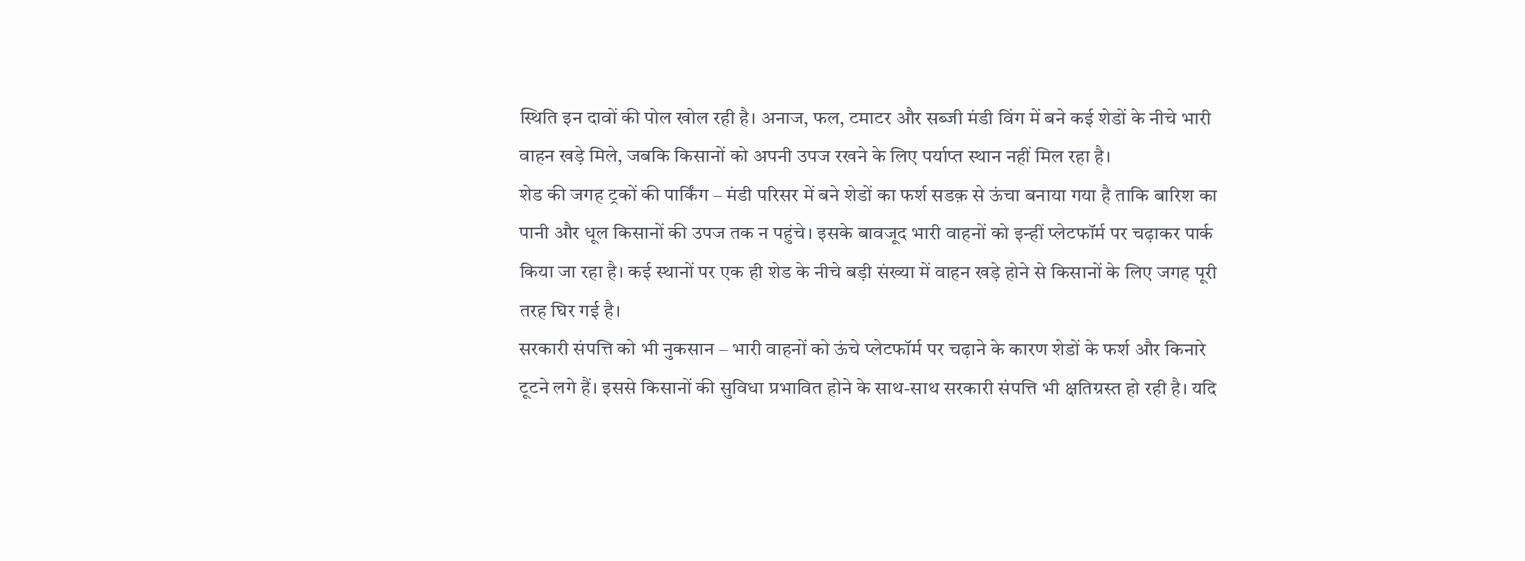स्थिति इन दावों की पोल खोल रही है। अनाज, फल, टमाटर और सब्जी मंडी विंग में बने कई शेडों के नीचे भारी वाहन खड़े मिले, जबकि किसानों को अपनी उपज रखने के लिए पर्याप्त स्थान नहीं मिल रहा है।
शेड की जगह ट्रकों की पार्किंग – मंडी परिसर में बने शेडों का फर्श सडक़ से ऊंचा बनाया गया है ताकि बारिश का पानी और धूल किसानों की उपज तक न पहुंचे। इसके बावजूद भारी वाहनों को इन्हीं प्लेटफॉर्म पर चढ़ाकर पार्क किया जा रहा है। कई स्थानों पर एक ही शेड के नीचे बड़ी संख्या में वाहन खड़े होने से किसानों के लिए जगह पूरी तरह घिर गई है।
सरकारी संपत्ति को भी नुकसान – भारी वाहनों को ऊंचे प्लेटफॉर्म पर चढ़ाने के कारण शेडों के फर्श और किनारे टूटने लगे हैं। इससे किसानों की सुविधा प्रभावित होने के साथ-साथ सरकारी संपत्ति भी क्षतिग्रस्त हो रही है। यदि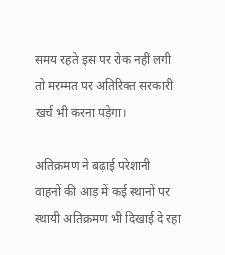समय रहते इस पर रोक नहीं लगी तो मरम्मत पर अतिरिक्त सरकारी खर्च भी करना पड़ेगा।

अतिक्रमण ने बढ़ाई परेशानी
वाहनों की आड़ में कई स्थानों पर स्थायी अतिक्रमण भी दिखाई दे रहा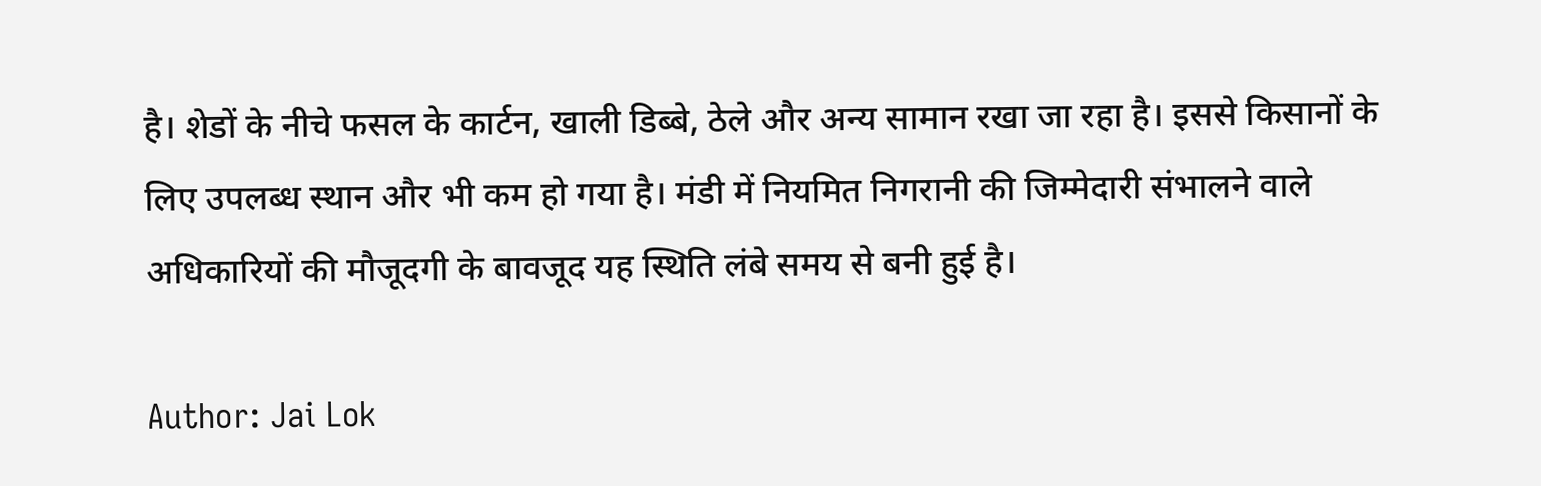है। शेडों के नीचे फसल के कार्टन, खाली डिब्बे, ठेले और अन्य सामान रखा जा रहा है। इससे किसानों के लिए उपलब्ध स्थान और भी कम हो गया है। मंडी में नियमित निगरानी की जिम्मेदारी संभालने वाले अधिकारियों की मौजूदगी के बावजूद यह स्थिति लंबे समय से बनी हुई है।

Author: Jai Lok